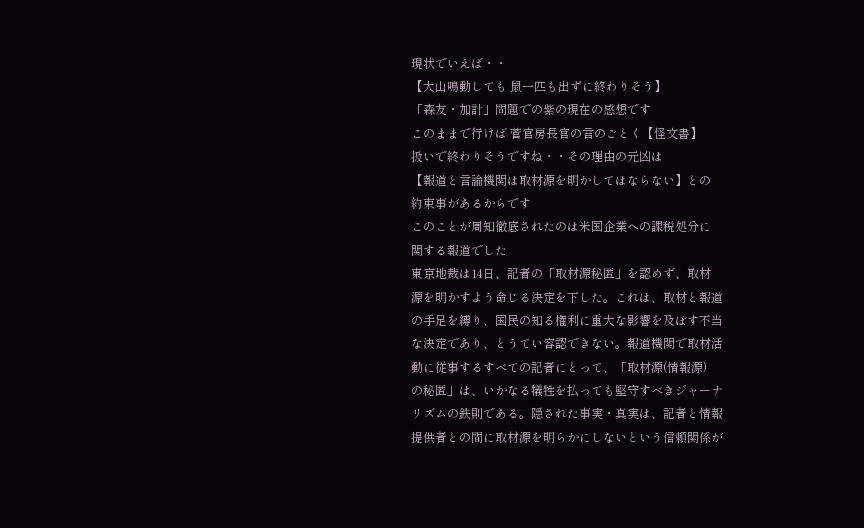現状でいえば・・
【大山鳴動しても 鼠一匹も出ずに終わりそう】
「森友・加計」問題での紫の現在の感想です
このままで行けば 菅官房長官の言のごとく【怪文書】
扱いで終わりそうですね・・その理由の元凶は
【報道と言論機関は取材源を明かしてはならない】との
約束事があるからです
このことが周知徹底されたのは米国企業への課税処分に
関する報道でした
東京地裁は14日、記者の「取材源秘匿」を認めず、取材
源を明かすよう命じる決定を下した。これは、取材と報道
の手足を縛り、国民の知る権利に重大な影響を及ぼす不当
な決定であり、とうてい容認できない。報道機関で取材活
動に従事するすべての記者にとって、「取材源(情報源)
の秘匿」は、いかなる犠牲を払っても堅守すべきジャーナ
リズムの鉄則である。隠された事実・真実は、記者と情報
提供者との間に取材源を明らかにしないという信頼関係が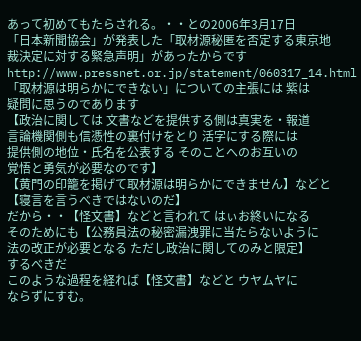あって初めてもたらされる。・・との2006年3月17日
「日本新聞協会」が発表した「取材源秘匿を否定する東京地
裁決定に対する緊急声明」があったからです
http://www.pressnet.or.jp/statement/060317_14.html
「取材源は明らかにできない」についての主張には 紫は
疑問に思うのであります
【政治に関しては 文書などを提供する側は真実を・報道
言論機関側も信憑性の裏付けをとり 活字にする際には
提供側の地位・氏名を公表する そのことへのお互いの
覚悟と勇気が必要なのです】
【黄門の印籠を掲げて取材源は明らかにできません】などと
【寝言を言うべきではないのだ】
だから・・【怪文書】などと言われて はぃお終いになる
そのためにも【公務員法の秘密漏洩罪に当たらないように
法の改正が必要となる ただし政治に関してのみと限定】
するべきだ
このような過程を経れば【怪文書】などと ウヤムヤに
ならずにすむ。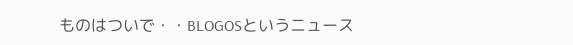ものはついで・・BLOGOSというニュース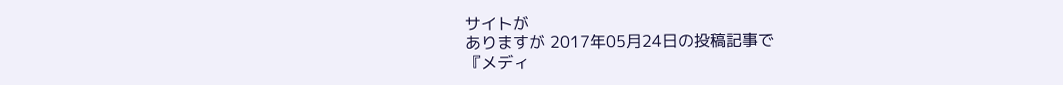サイトが
ありますが 2017年05月24日の投稿記事で
『メディ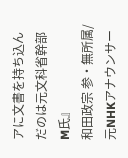アに文書を持ち込んだのは元文科省幹部M氏』
和田政宗 参・無所属/元NHKアナウンサー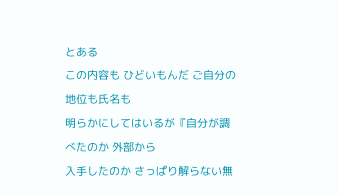とある
この内容も ひどいもんだ ご自分の地位も氏名も
明らかにしてはいるが『自分が調べたのか 外部から
入手したのか さっぱり解らない無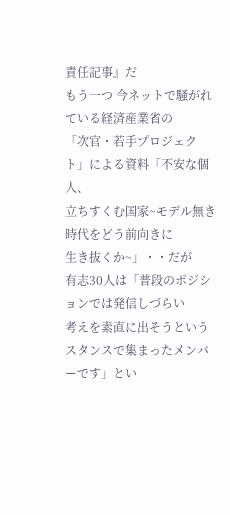責任記事』だ
もう一つ 今ネットで騒がれている経済産業省の
「次官・若手プロジェクト」による資料「不安な個人、
立ちすくむ国家~モデル無き時代をどう前向きに
生き抜くか~」・・だが
有志30人は「普段のポジションでは発信しづらい
考えを素直に出そうというスタンスで集まったメンバ
ーです」とい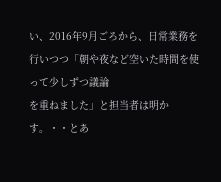い、2016年9月ごろから、日常業務を
行いつつ「朝や夜など空いた時間を使って少しずつ議論
を重ねました」と担当者は明かす。・・とあ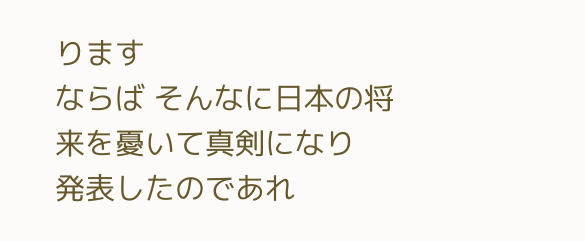ります
ならば そんなに日本の将来を憂いて真剣になり
発表したのであれ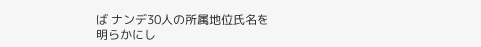ば ナンデ30人の所属地位氏名を
明らかにし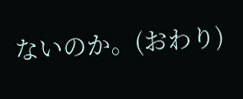ないのか。(おわり)